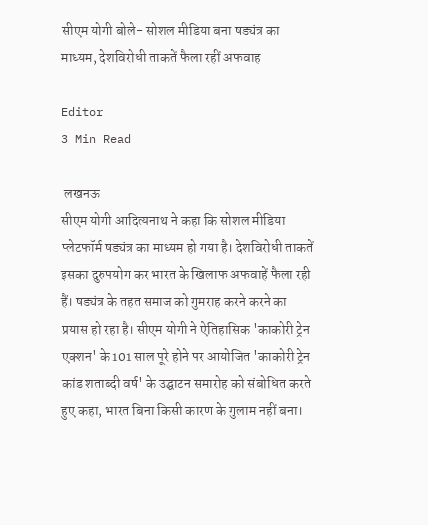सीएम योगी बोले- सोशल मीडिया बना षड्यंत्र का माध्यम, देशविरोधी ताकतें फैला रहीं अफवाह

Editor
3 Min Read

 लखनऊ
सीएम योगी आदित्यनाथ ने कहा कि सोशल मीडिया प्लेटफॉर्म षड्यंत्र का माध्यम हो गया है। देशविरोधी ताकतें इसका दुरुपयोग कर भारत के खिलाफ अफवाहें फैला रही हैं। षड्यंत्र के तहत समाज को गुमराह करने करने का प्रयास हो रहा है। सीएम योगी ने ऐतिहासिक 'काकोरी ट्रेन एक्शन' के 101 साल पूरे होने पर आयोजित 'काकोरी ट्रेन कांड शताब्दी वर्ष' के उद्घाटन समारोह को संबोधित करते हुए कहा, भारत बिना किसी कारण के गुलाम नहीं बना।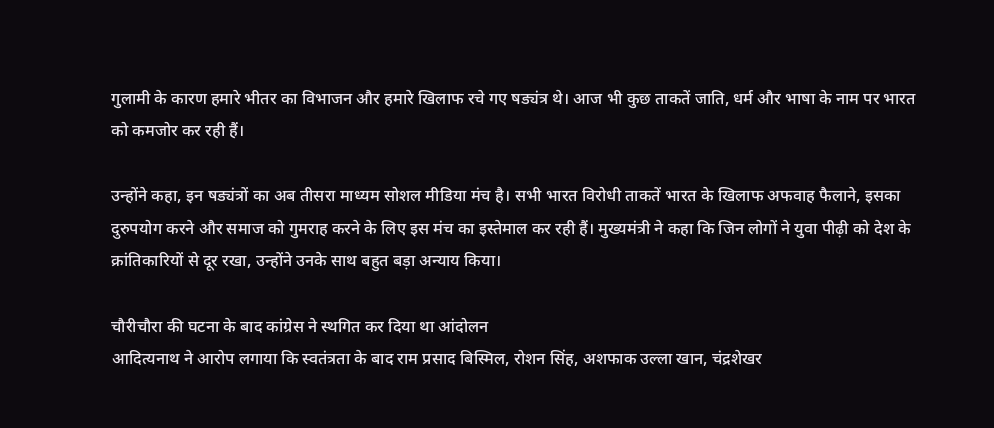गुलामी के कारण हमारे भीतर का विभाजन और हमारे खिलाफ रचे गए षड्यंत्र थे। आज भी कुछ ताकतें जाति, धर्म और भाषा के नाम पर भारत को कमजोर कर रही हैं।

उन्होंने कहा, इन षड्यंत्रों का अब तीसरा माध्यम सोशल मीडिया मंच है। सभी भारत विरोधी ताकतें भारत के खिलाफ अफवाह फैलाने, इसका दुरुपयोग करने और समाज को गुमराह करने के लिए इस मंच का इस्तेमाल कर रही हैं। मुख्यमंत्री ने कहा कि जिन लोगों ने युवा पीढ़ी को देश के क्रांतिकारियों से दूर रखा, उन्होंने उनके साथ बहुत बड़ा अन्याय किया।

चौरीचौरा की घटना के बाद कांग्रेस ने स्थगित कर दिया था आंदोलन
आदित्यनाथ ने आरोप लगाया कि स्वतंत्रता के बाद राम प्रसाद बिस्मिल, रोशन सिंह, अशफाक उल्ला खान, चंद्रशेखर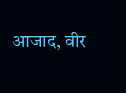आजाद, वीर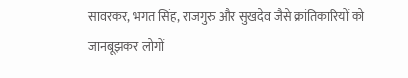सावरकर, भगत सिंह, राजगुरु और सुखदेव जैसे क्रांतिकारियों को जानबूझकर लोगों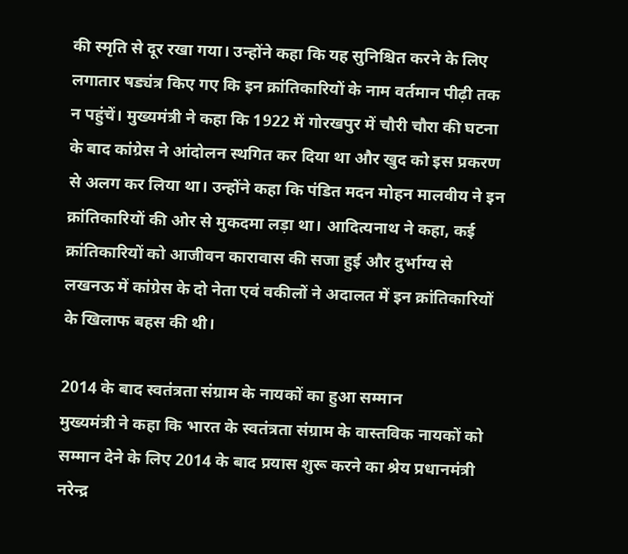की स्मृति से दूर रखा गया। उन्होंने कहा कि यह सुनिश्चित करने के लिए लगातार षड्यंत्र किए गए कि इन क्रांतिकारियों के नाम वर्तमान पीढ़ी तक न पहुंचें। मुख्यमंत्री ने कहा कि 1922 में गोरखपुर में चौरी चौरा की घटना के बाद कांग्रेस ने आंदोलन स्थगित कर दिया था और खुद को इस प्रकरण से अलग कर लिया था। उन्होंने कहा कि पंडित मदन मोहन मालवीय ने इन क्रांतिकारियों की ओर से मुकदमा लड़ा था। आदित्यनाथ ने कहा, कई क्रांतिकारियों को आजीवन कारावास की सजा हुई और दुर्भाग्य से लखनऊ में कांग्रेस के दो नेता एवं वकीलों ने अदालत में इन क्रांतिकारियों के खिलाफ बहस की थी।

2014 के बाद स्वतंत्रता संग्राम के नायकों का हुआ सम्मान
मुख्यमंत्री ने कहा कि भारत के स्वतंत्रता संग्राम के वास्तविक नायकों को सम्मान देने के लिए 2014 के बाद प्रयास शुरू करने का श्रेय प्रधानमंत्री नरेन्द्र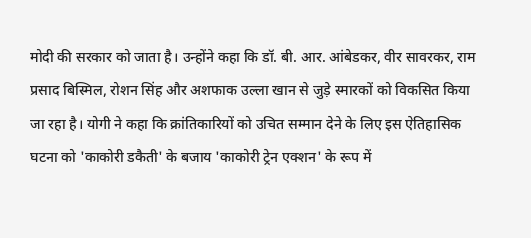मोदी की सरकार को जाता है। उन्होंने कहा कि डॉ. बी. आर. आंबेडकर, वीर सावरकर, राम प्रसाद बिस्मिल, रोशन सिंह और अशफाक उल्ला खान से जुड़े स्मारकों को विकसित किया जा रहा है। योगी ने कहा कि क्रांतिकारियों को उचित सम्मान देने के लिए इस ऐतिहासिक घटना को 'काकोरी डकैती' के बजाय 'काकोरी ट्रेन एक्शन' के रूप में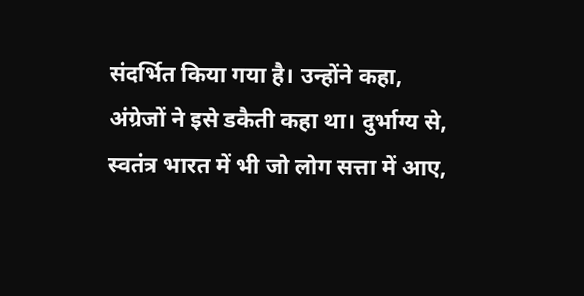संदर्भित किया गया है। उन्होंने कहा, अंग्रेजों ने इसे डकैती कहा था। दुर्भाग्य से, स्वतंत्र भारत में भी जो लोग सत्ता में आए,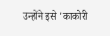उन्होंने इसे 'काकोरी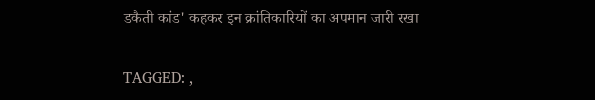डकैती कांड' कहकर इन क्रांतिकारियों का अपमान जारी रखा

TAGGED: ,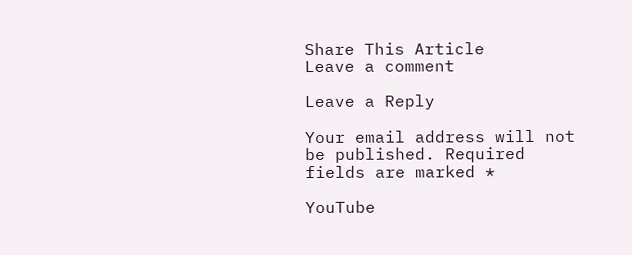Share This Article
Leave a comment

Leave a Reply

Your email address will not be published. Required fields are marked *

YouTube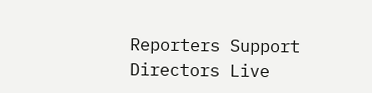Reporters Support Directors Live